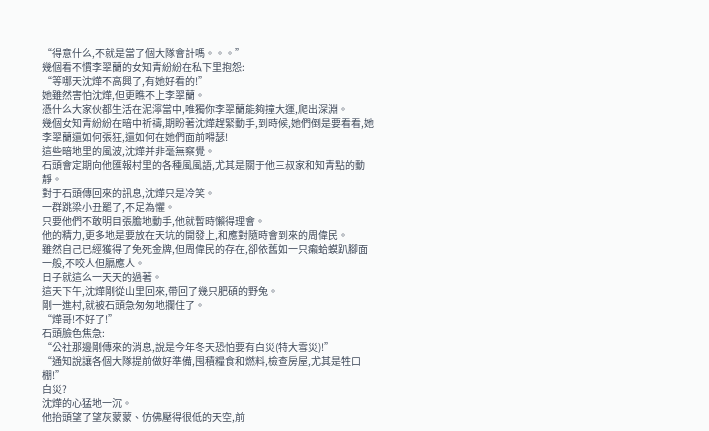“得意什么,不就是當了個大隊會計嗎。。。”
幾個看不慣李翠蘭的女知青紛紛在私下里抱怨:
“等哪天沈燁不高興了,有她好看的!”
她雖然害怕沈燁,但更瞧不上李翠蘭。
憑什么大家伙都生活在泥濘當中,唯獨你李翠蘭能夠撞大運,爬出深淵。
幾個女知青紛紛在暗中祈禱,期盼著沈燁趕緊動手,到時候,她們倒是要看看,她李翠蘭還如何張狂,還如何在她們面前嘚瑟!
這些暗地里的風波,沈燁并非毫無察覺。
石頭會定期向他匯報村里的各種風風語,尤其是關于他三叔家和知青點的動靜。
對于石頭傳回來的訊息,沈燁只是冷笑。
一群跳梁小丑罷了,不足為懼。
只要他們不敢明目張膽地動手,他就暫時懶得理會。
他的精力,更多地是要放在天坑的開發上,和應對隨時會到來的周偉民。
雖然自己已經獲得了免死金牌,但周偉民的存在,卻依舊如一只癩蛤蟆趴腳面一般,不咬人但膈應人。
日子就這么一天天的過著。
這天下午,沈燁剛從山里回來,帶回了幾只肥碩的野兔。
剛一進村,就被石頭急匆匆地攔住了。
“燁哥!不好了!”
石頭臉色焦急:
“公社那邊剛傳來的消息,說是今年冬天恐怕要有白災(特大雪災)!”
“通知說讓各個大隊提前做好準備,囤積糧食和燃料,檢查房屋,尤其是牲口棚!”
白災?
沈燁的心猛地一沉。
他抬頭望了望灰蒙蒙、仿佛壓得很低的天空,前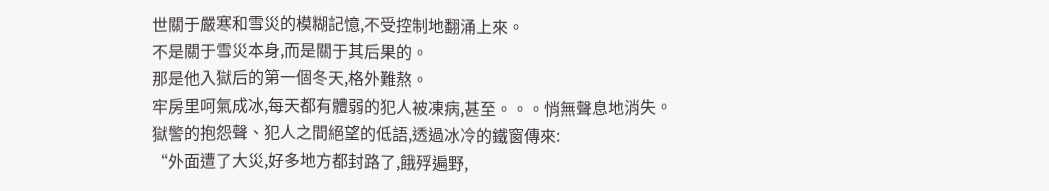世關于嚴寒和雪災的模糊記憶,不受控制地翻涌上來。
不是關于雪災本身,而是關于其后果的。
那是他入獄后的第一個冬天,格外難熬。
牢房里呵氣成冰,每天都有體弱的犯人被凍病,甚至。。。悄無聲息地消失。
獄警的抱怨聲、犯人之間絕望的低語,透過冰冷的鐵窗傳來:
“外面遭了大災,好多地方都封路了,餓殍遍野,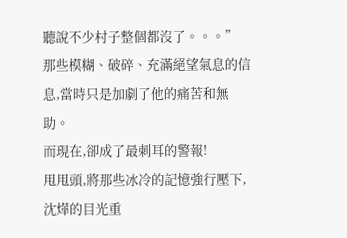聽說不少村子整個都沒了。。。”
那些模糊、破碎、充滿絕望氣息的信息,當時只是加劇了他的痛苦和無助。
而現在,卻成了最刺耳的警報!
甩甩頭,將那些冰冷的記憶強行壓下,沈燁的目光重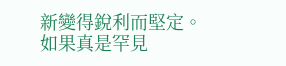新變得銳利而堅定。
如果真是罕見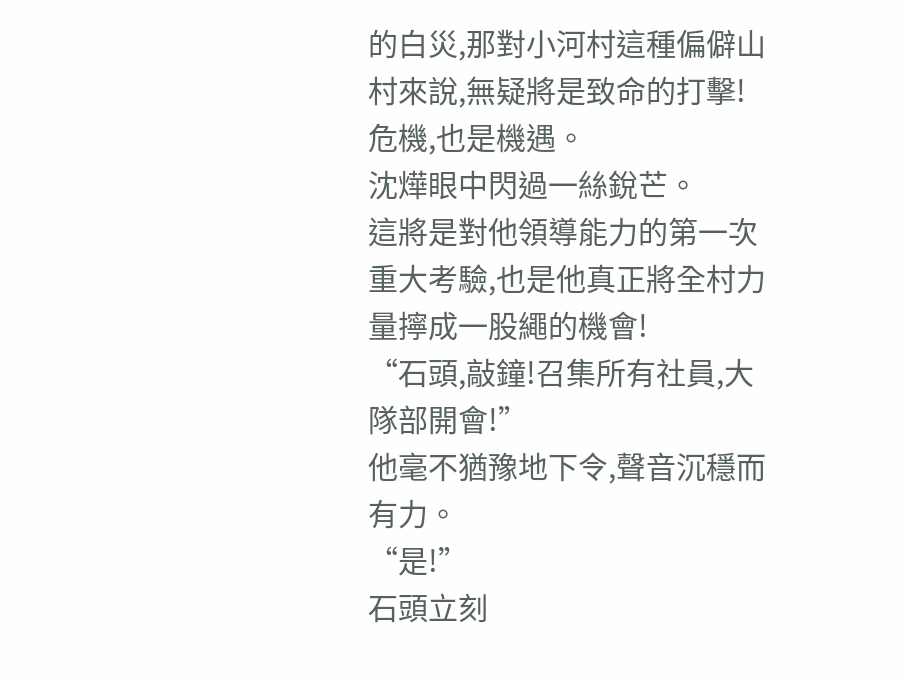的白災,那對小河村這種偏僻山村來說,無疑將是致命的打擊!
危機,也是機遇。
沈燁眼中閃過一絲銳芒。
這將是對他領導能力的第一次重大考驗,也是他真正將全村力量擰成一股繩的機會!
“石頭,敲鐘!召集所有社員,大隊部開會!”
他毫不猶豫地下令,聲音沉穩而有力。
“是!”
石頭立刻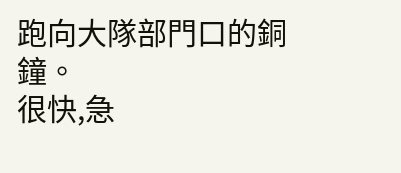跑向大隊部門口的銅鐘。
很快,急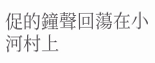促的鐘聲回蕩在小河村上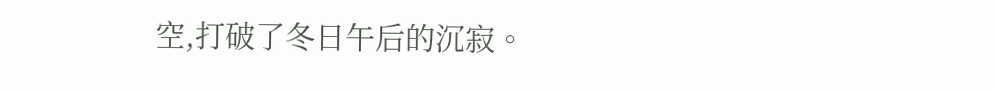空,打破了冬日午后的沉寂。